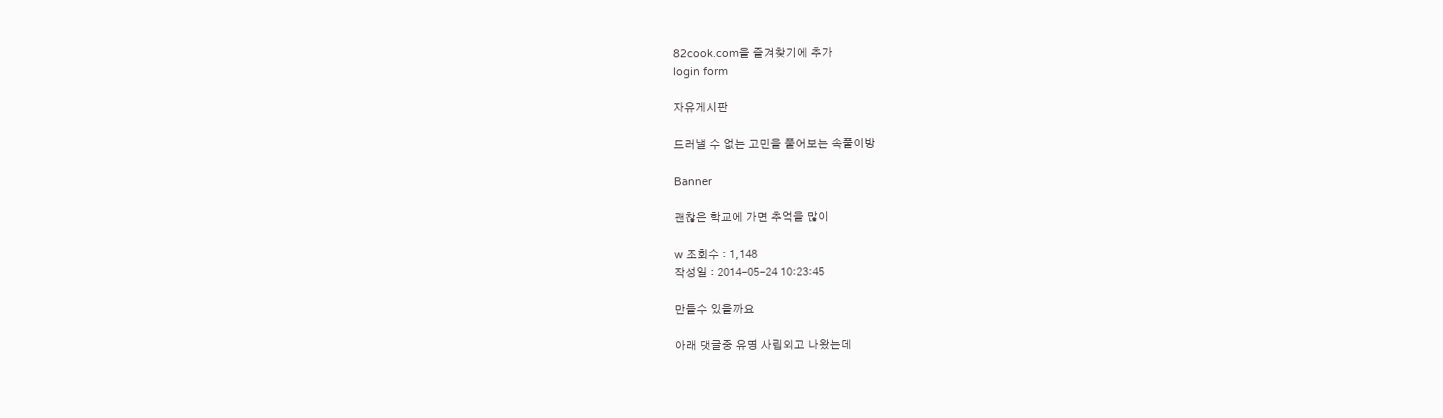82cook.com을 즐겨찾기에 추가
login form

자유게시판

드러낼 수 없는 고민을 풀어보는 속풀이방

Banner

괜찮은 학교에 가면 추억을 많이

w 조회수 : 1,148
작성일 : 2014-05-24 10:23:45

만들수 있을까요

아래 댓글중 유명 사립외고 나왔는데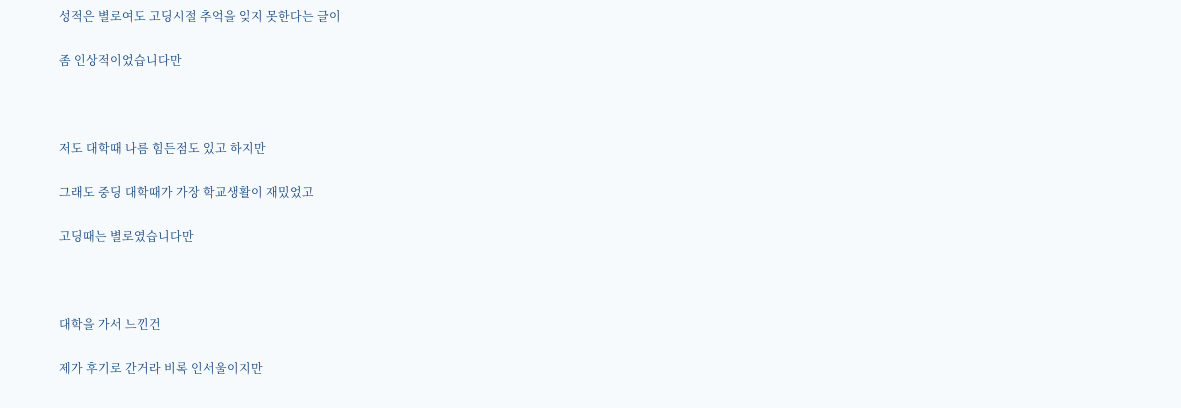성적은 별로여도 고딩시절 추억을 잊지 못한다는 글이

좀 인상적이었습니다만



저도 대학때 나름 힘든점도 있고 하지만

그래도 중딩 대학때가 가장 학교생활이 재밌었고

고딩때는 별로였습니다만



대학을 가서 느낀건

제가 후기로 간거라 비록 인서울이지만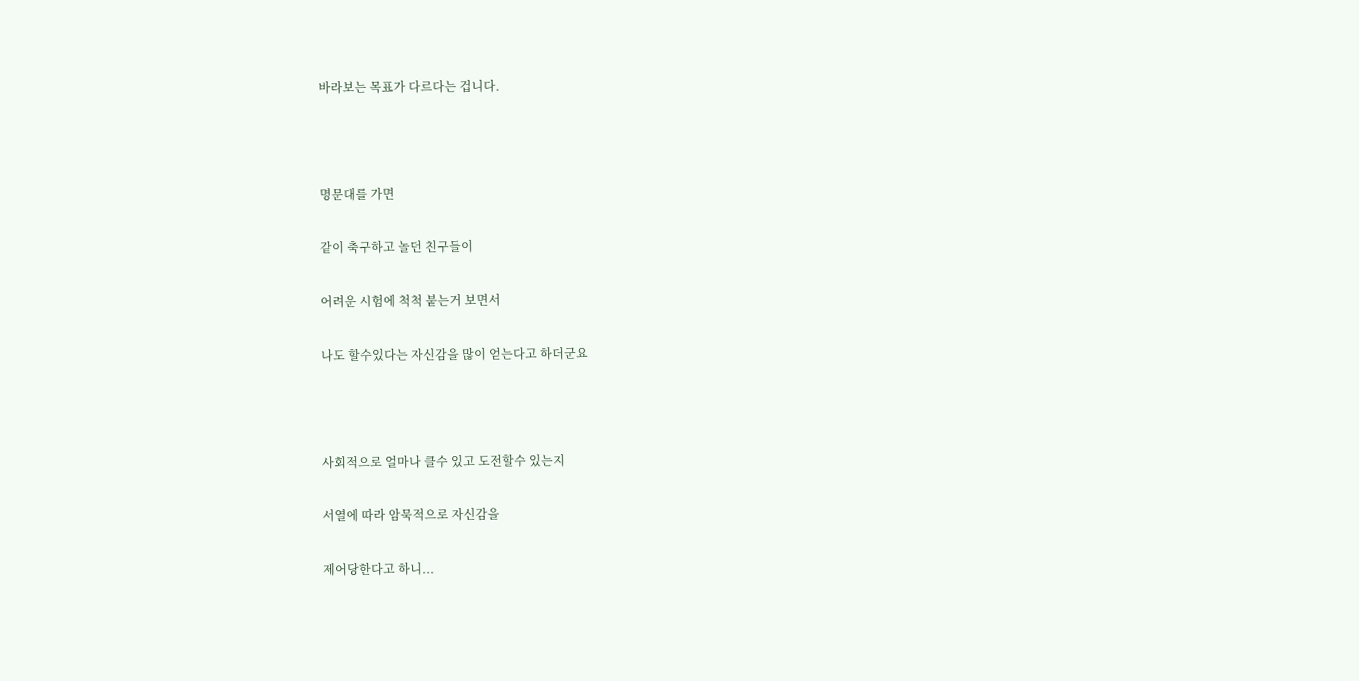바라보는 목표가 다르다는 겁니다.



명문대를 가면

같이 축구하고 놀던 친구들이

어려운 시험에 척척 붙는거 보면서

나도 할수있다는 자신감을 많이 얻는다고 하더군요



사회적으로 얼마나 클수 있고 도전할수 있는지

서열에 따라 암묵적으로 자신감을

제어당한다고 하니...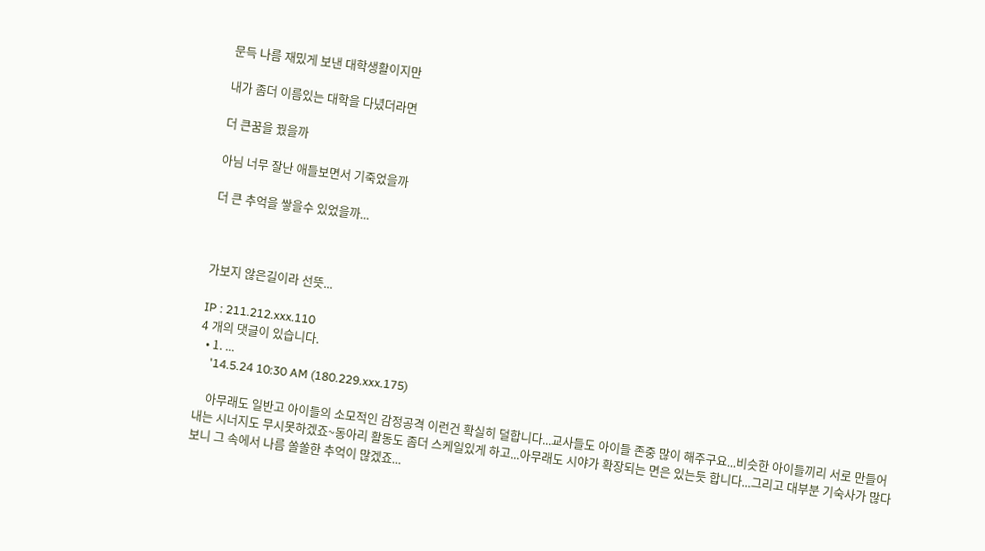문득 나름 재밌게 보낸 대학생활이지만

내가 좀더 이름있는 대학을 다녔더라면

더 큰꿈을 꿨을까

아님 너무 잘난 애들보면서 기죽었을까

더 큰 추억을 쌓을수 있었을까...



가보지 않은길이라 선뜻...

IP : 211.212.xxx.110
4 개의 댓글이 있습니다.
  • 1. ...
    '14.5.24 10:30 AM (180.229.xxx.175)

    아무래도 일반고 아이들의 소모적인 감정공격 이런건 확실히 덜합니다...교사들도 아이들 존중 많이 해주구요...비슷한 아이들끼리 서로 만들어 내는 시너지도 무시못하겠죠~동아리 활동도 좀더 스케일있게 하고...아무래도 시야가 확장되는 면은 있는듯 합니다...그리고 대부분 기숙사가 많다보니 그 속에서 나름 쏠쏠한 추억이 많겠죠...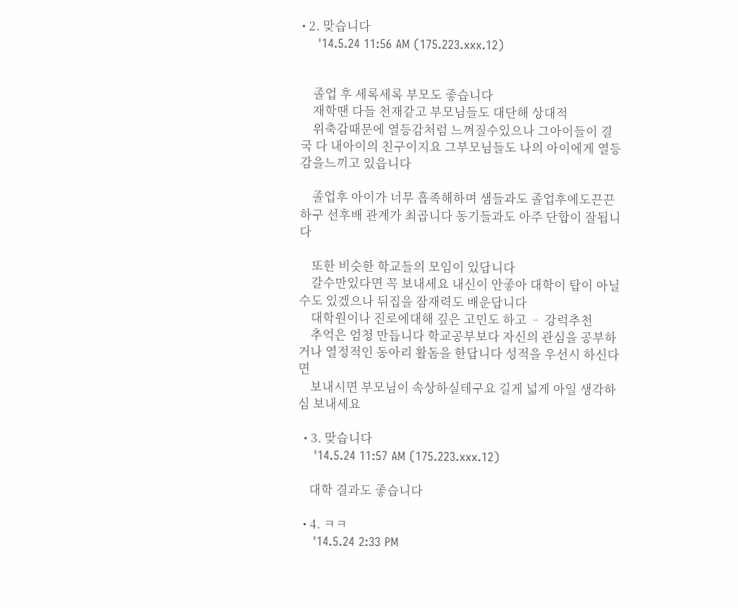• 2. 맞습니다
    '14.5.24 11:56 AM (175.223.xxx.12)


    졸업 후 세록세록 부모도 좋습니다
    재학땐 다들 천재같고 부모님들도 대단해 상대적
    위축감때문에 열등감처럼 느껴질수있으나 그아이들이 결국 다 내아이의 친구이지요 그부모님들도 나의 아이에게 열등감을느끼고 있읍니다

    졸업후 아이가 너무 흡족해하며 샘들과도 졸업후에도끈끈하구 선후배 관계가 최곱니다 동기들과도 아주 단합이 잘됩니다

    또한 비슷한 학교들의 모임이 있답니다
    갈수만있다면 꼭 보내세요 내신이 안좋아 대학이 탑이 아닐수도 있겠으나 뒤집을 잠재력도 배운답니다
    대학원이나 진로에대해 깊은 고민도 하고 ᆢ 강럭추천
    추억은 엄청 만듭니다 학교공부보다 자신의 관심을 공부하거나 열정적인 동아리 활돔을 한답니다 성적을 우선시 하신다면
    보내시면 부모님이 속상하실테구요 길게 넓게 아일 생각하심 보내세요

  • 3. 맞습니다
    '14.5.24 11:57 AM (175.223.xxx.12)

    대학 결과도 좋습니다

  • 4. ㅋㅋ
    '14.5.24 2:33 PM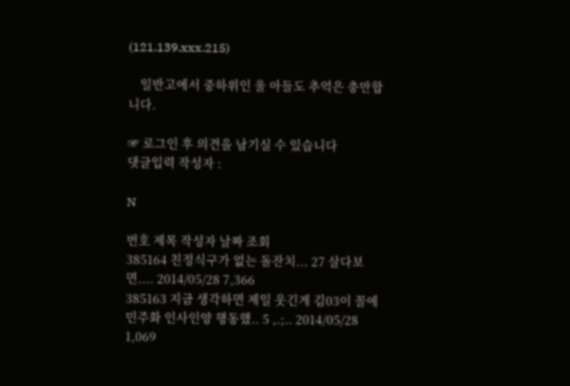(121.139.xxx.215)

    일반고에서 중하위인 울 아들도 추억은 충만합니다.

☞ 로그인 후 의견을 남기실 수 있습니다
댓글입력 작성자 :

N

번호 제목 작성자 날짜 조회
385164 친정식구가 없는 돌잔치... 27 살다보면.... 2014/05/28 7,366
385163 지금 생각하면 제일 웃긴게 김03이 꼴에 민주화 인사인양 행동했.. 5 ,.;.. 2014/05/28 1,069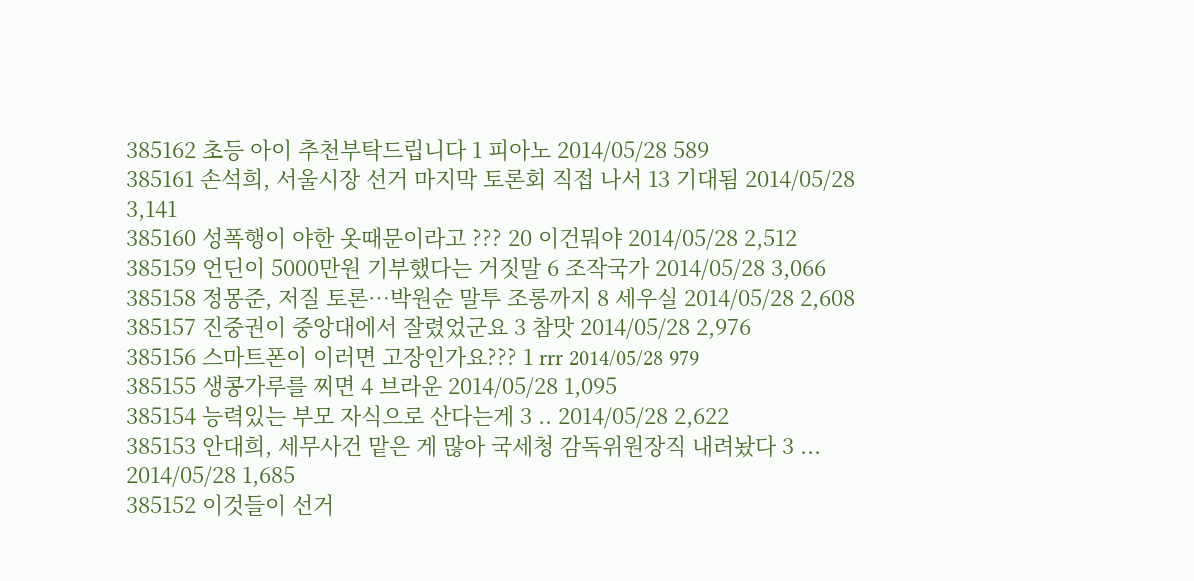385162 초등 아이 추천부탁드립니다 1 피아노 2014/05/28 589
385161 손석희, 서울시장 선거 마지막 토론회 직접 나서 13 기대됨 2014/05/28 3,141
385160 성폭행이 야한 옷때문이라고 ??? 20 이건뭐야 2014/05/28 2,512
385159 언딘이 5000만원 기부했다는 거짓말 6 조작국가 2014/05/28 3,066
385158 정몽준, 저질 토론…박원순 말투 조롱까지 8 세우실 2014/05/28 2,608
385157 진중권이 중앙대에서 잘렸었군요 3 참맛 2014/05/28 2,976
385156 스마트폰이 이러면 고장인가요??? 1 rrr 2014/05/28 979
385155 생콩가루를 찌면 4 브라운 2014/05/28 1,095
385154 능력있는 부모 자식으로 산다는게 3 .. 2014/05/28 2,622
385153 안대희, 세무사건 맡은 게 많아 국세청 감독위원장직 내려놨다 3 ... 2014/05/28 1,685
385152 이것들이 선거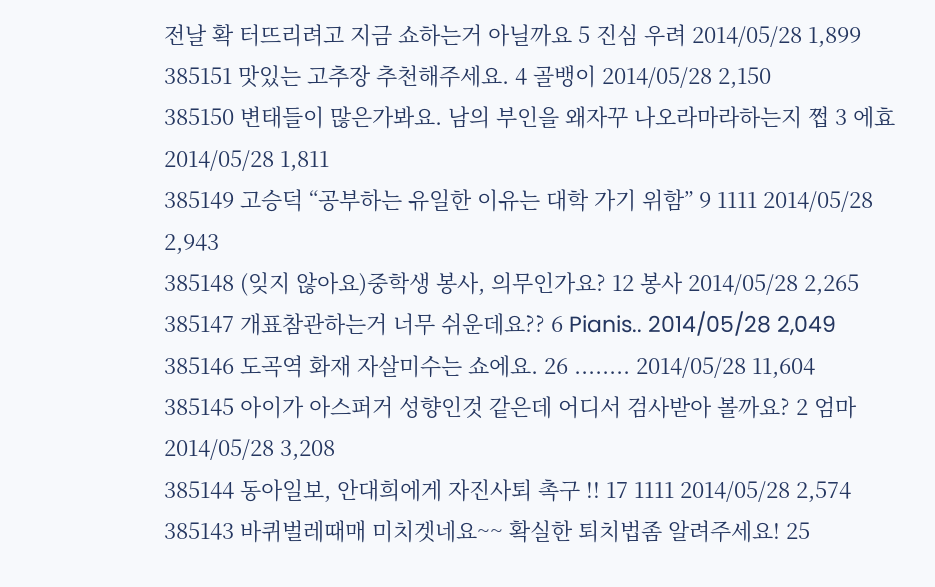전날 확 터뜨리려고 지금 쇼하는거 아닐까요 5 진심 우려 2014/05/28 1,899
385151 맛있는 고추장 추천해주세요. 4 골뱅이 2014/05/28 2,150
385150 변태들이 많은가봐요. 남의 부인을 왜자꾸 나오라마라하는지 쩝 3 에효 2014/05/28 1,811
385149 고승덕 “공부하는 유일한 이유는 대학 가기 위함” 9 1111 2014/05/28 2,943
385148 (잊지 않아요)중학생 봉사, 의무인가요? 12 봉사 2014/05/28 2,265
385147 개표참관하는거 너무 쉬운데요?? 6 Pianis.. 2014/05/28 2,049
385146 도곡역 화재 자살미수는 쇼에요. 26 ........ 2014/05/28 11,604
385145 아이가 아스퍼거 성향인것 같은데 어디서 검사받아 볼까요? 2 엄마 2014/05/28 3,208
385144 동아일보, 안대희에게 자진사퇴 촉구 !! 17 1111 2014/05/28 2,574
385143 바퀴벌레때매 미치겟네요~~ 확실한 퇴치법좀 알려주세요! 25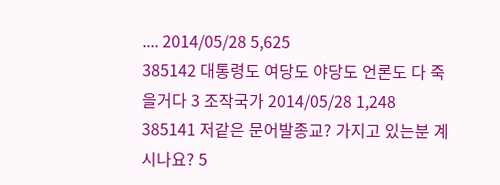.... 2014/05/28 5,625
385142 대통령도 여당도 야당도 언론도 다 죽을거다 3 조작국가 2014/05/28 1,248
385141 저같은 문어발종교? 가지고 있는분 계시나요? 5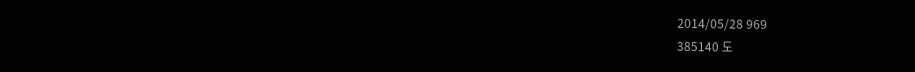2014/05/28 969
385140 도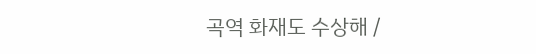곡역 화재도 수상해 /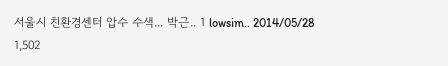서울시 친환경센터 압수 수색... 박근.. 1 lowsim.. 2014/05/28 1,502